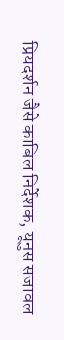प्रियदर्शन जैसे काबिल निर्देशक, यूनुस सजावल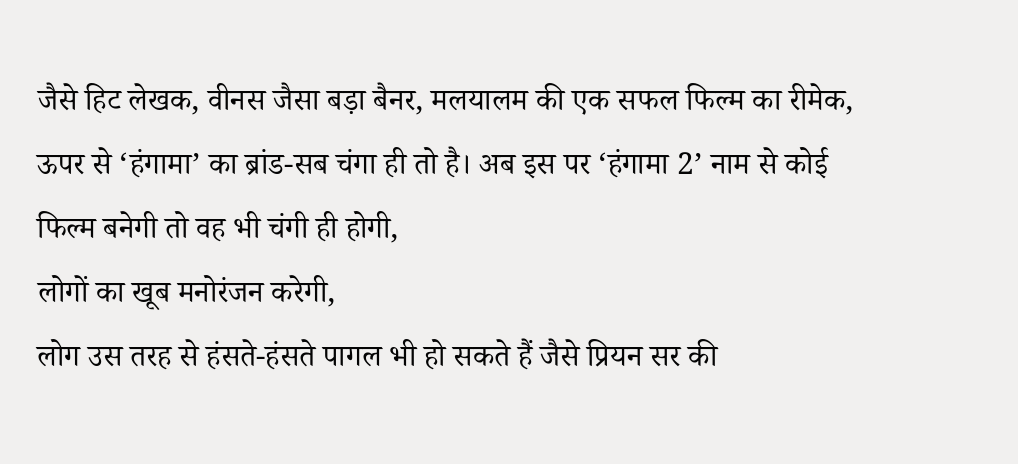जैसे हिट लेखक, वीनस जैसा बड़ा बैनर, मलयालम की एक सफल फिल्म का रीमेक, ऊपर से ‘हंगामा’ का ब्रांड-सब चंगा ही तो है। अब इस पर ‘हंगामा 2’ नाम से कोई फिल्म बनेगी तो वह भी चंगी ही होगी,
लोगों का खूब मनोरंजन करेगी,
लोग उस तरह से हंसते-हंसते पागल भी हो सकते हैं जैसे प्रियन सर की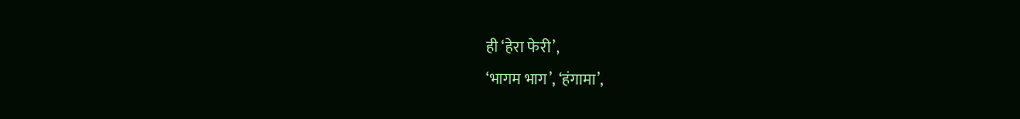ही ‘हेरा फेरी’,
‘भागम भाग’, ‘हंगामा’,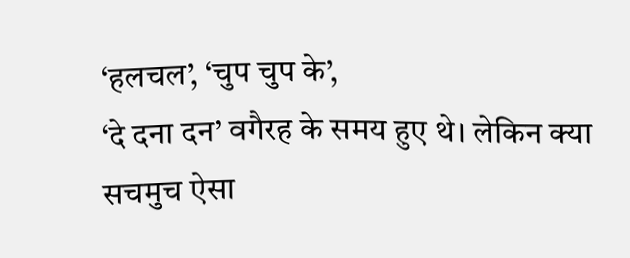‘हलचल’, ‘चुप चुप के’,
‘दे दना दन’ वगैरह के समय हुए थे। लेकिन क्या सचमुच ऐसा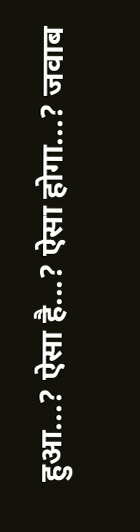हुआ...? ऐसा है...? ऐसा होगा...? जवाब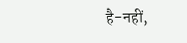है-नहीं,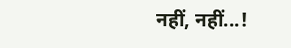नहीं, नहीं...!